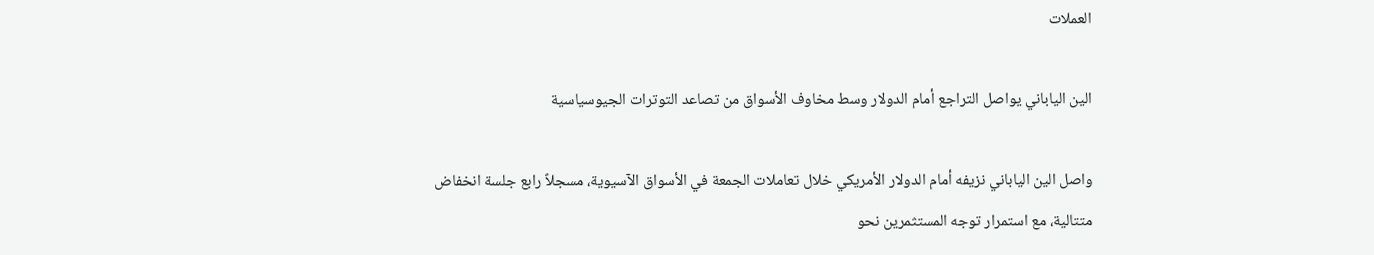العملات

الين الياباني يواصل التراجع أمام الدولار وسط مخاوف الأسواق من تصاعد التوترات الجيوسياسية

واصل الين الياباني نزيفه أمام الدولار الأمريكي خلال تعاملات الجمعة في الأسواق الآسيوية، مسجلاً رابع جلسة انخفاض متتالية، مع استمرار توجه المستثمرين نحو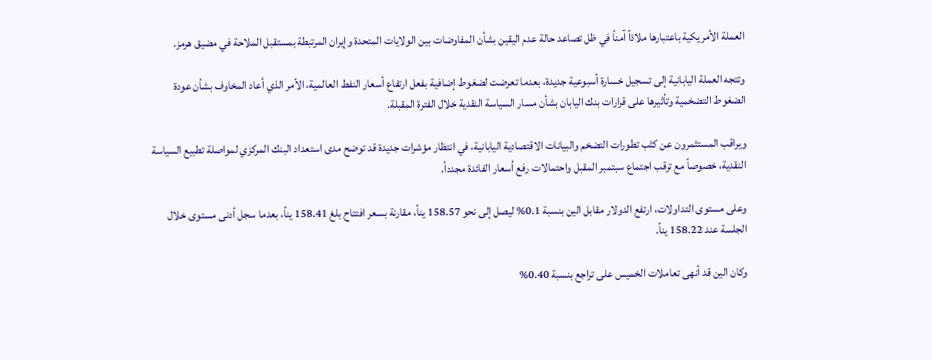العملة الأمريكية باعتبارها ملاذاً آمناً في ظل تصاعد حالة عدم اليقين بشأن المفاوضات بين الولايات المتحدة وإيران المرتبطة بمستقبل الملاحة في مضيق هرمز.

وتتجه العملة اليابانية إلى تسجيل خسارة أسبوعية جديدة، بعدما تعرضت لضغوط إضافية بفعل ارتفاع أسعار النفط العالمية، الأمر الذي أعاد المخاوف بشأن عودة الضغوط التضخمية وتأثيرها على قرارات بنك اليابان بشأن مسار السياسة النقدية خلال الفترة المقبلة.

ويراقب المستثمرون عن كثب تطورات التضخم والبيانات الاقتصادية اليابانية، في انتظار مؤشرات جديدة قد توضح مدى استعداد البنك المركزي لمواصلة تطبيع السياسة النقدية، خصوصاً مع ترقب اجتماع سبتمبر المقبل واحتمالات رفع أسعار الفائدة مجدداً.

وعلى مستوى التداولات، ارتفع الدولار مقابل الين بنسبة 0.1% ليصل إلى نحو 158.57 يناً، مقارنة بسعر افتتاح بلغ 158.41 يناً، بعدما سجل أدنى مستوى خلال الجلسة عند 158.22 يناً.

وكان الين قد أنهى تعاملات الخميس على تراجع بنسبة 0.40%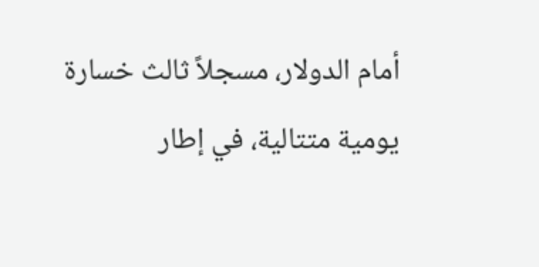أمام الدولار، مسجلاً ثالث خسارة يومية متتالية، في إطار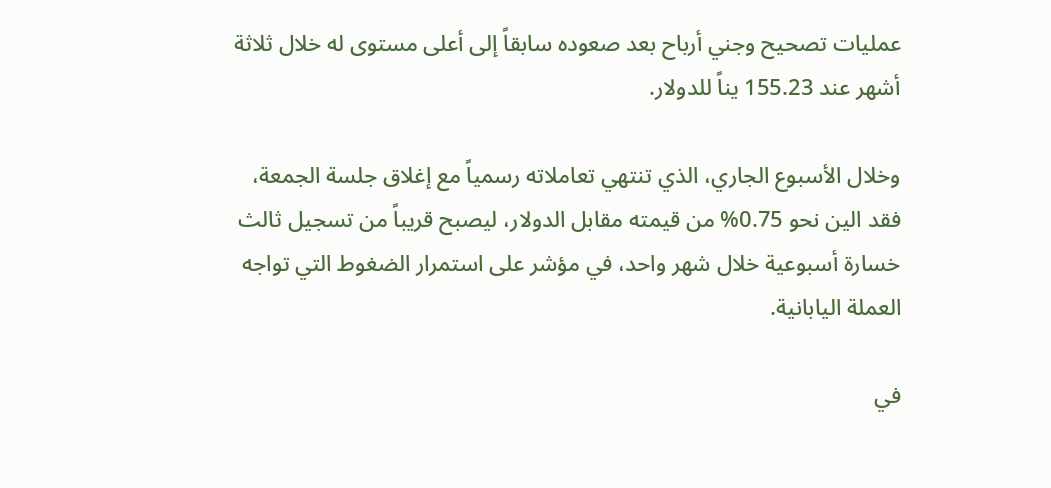عمليات تصحيح وجني أرباح بعد صعوده سابقاً إلى أعلى مستوى له خلال ثلاثة أشهر عند 155.23 يناً للدولار.

وخلال الأسبوع الجاري، الذي تنتهي تعاملاته رسمياً مع إغلاق جلسة الجمعة، فقد الين نحو 0.75% من قيمته مقابل الدولار، ليصبح قريباً من تسجيل ثالث خسارة أسبوعية خلال شهر واحد، في مؤشر على استمرار الضغوط التي تواجه العملة اليابانية.

في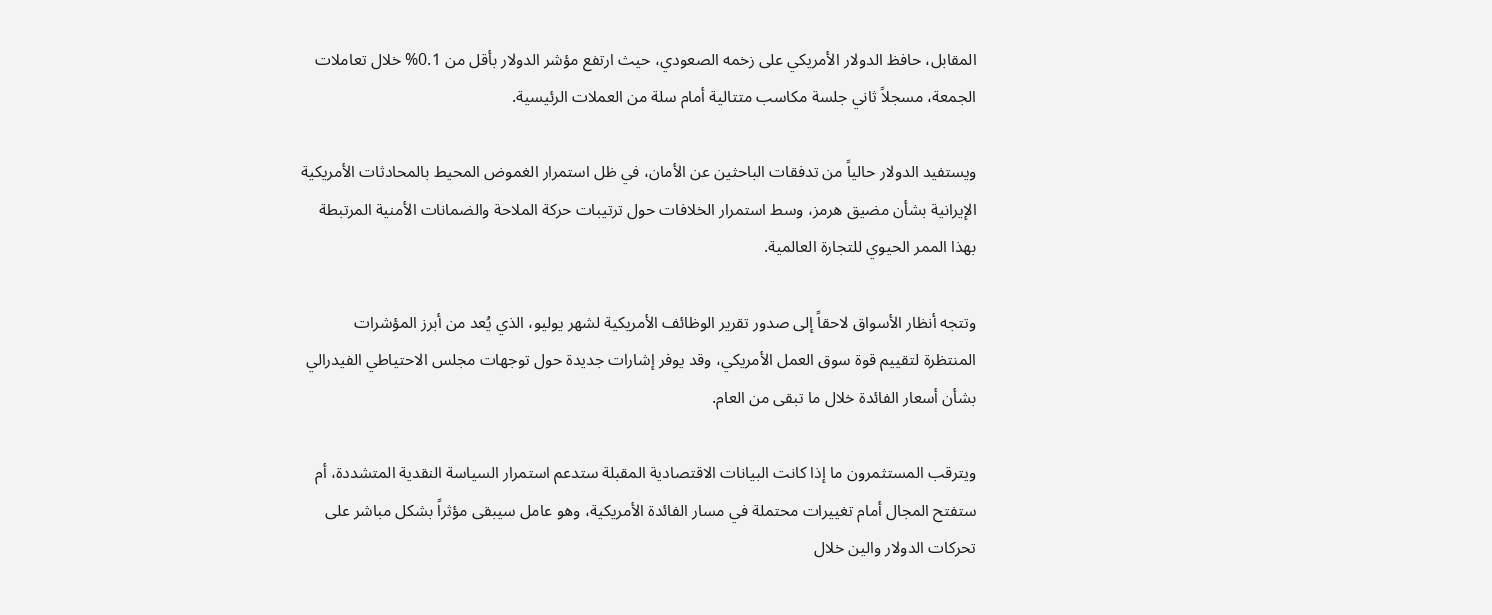المقابل، حافظ الدولار الأمريكي على زخمه الصعودي، حيث ارتفع مؤشر الدولار بأقل من 0.1% خلال تعاملات الجمعة، مسجلاً ثاني جلسة مكاسب متتالية أمام سلة من العملات الرئيسية.

ويستفيد الدولار حالياً من تدفقات الباحثين عن الأمان، في ظل استمرار الغموض المحيط بالمحادثات الأمريكية الإيرانية بشأن مضيق هرمز، وسط استمرار الخلافات حول ترتيبات حركة الملاحة والضمانات الأمنية المرتبطة بهذا الممر الحيوي للتجارة العالمية.

وتتجه أنظار الأسواق لاحقاً إلى صدور تقرير الوظائف الأمريكية لشهر يوليو، الذي يُعد من أبرز المؤشرات المنتظرة لتقييم قوة سوق العمل الأمريكي، وقد يوفر إشارات جديدة حول توجهات مجلس الاحتياطي الفيدرالي بشأن أسعار الفائدة خلال ما تبقى من العام.

ويترقب المستثمرون ما إذا كانت البيانات الاقتصادية المقبلة ستدعم استمرار السياسة النقدية المتشددة، أم ستفتح المجال أمام تغييرات محتملة في مسار الفائدة الأمريكية، وهو عامل سيبقى مؤثراً بشكل مباشر على تحركات الدولار والين خلال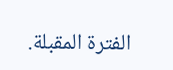الفترة المقبلة.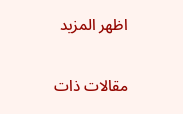اظهر المزيد

مقالات ذات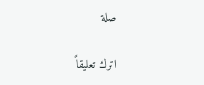صلة

اترك تعليقاً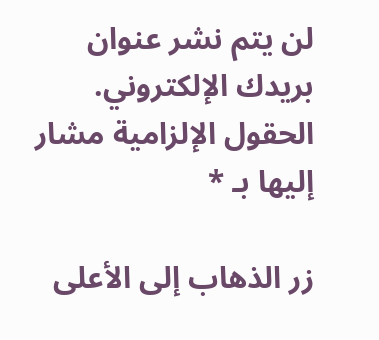لن يتم نشر عنوان بريدك الإلكتروني. الحقول الإلزامية مشار إليها بـ *

زر الذهاب إلى الأعلى